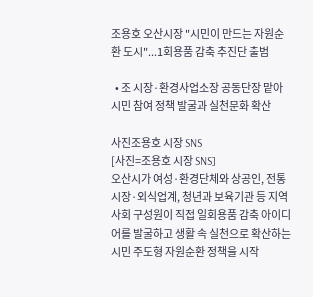조용호 오산시장 "시민이 만드는 자원순환 도시"...1회용품 감축 추진단 출범

  • 조 시장·환경사업소장 공동단장 맡아 시민 참여 정책 발굴과 실천문화 확산

사진조용호 시장 SNS
[사진=조용호 시장 SNS]
오산시가 여성·환경단체와 상공인, 전통시장·외식업계, 청년과 보육기관 등 지역사회 구성원이 직접 일회용품 감축 아이디어를 발굴하고 생활 속 실천으로 확산하는 시민 주도형 자원순환 정책을 시작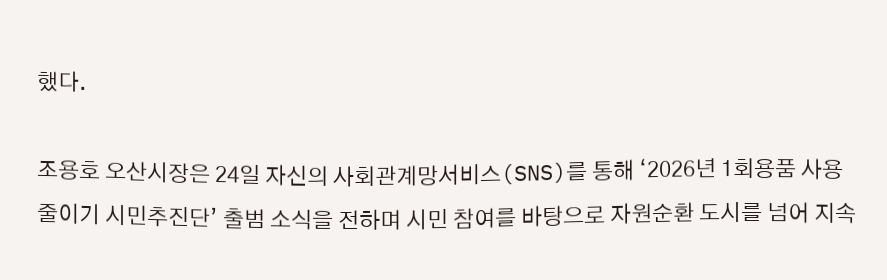했다.

조용호 오산시장은 24일 자신의 사회관계망서비스(SNS)를 통해 ‘2026년 1회용품 사용줄이기 시민추진단’ 출범 소식을 전하며 시민 참여를 바탕으로 자원순환 도시를 넘어 지속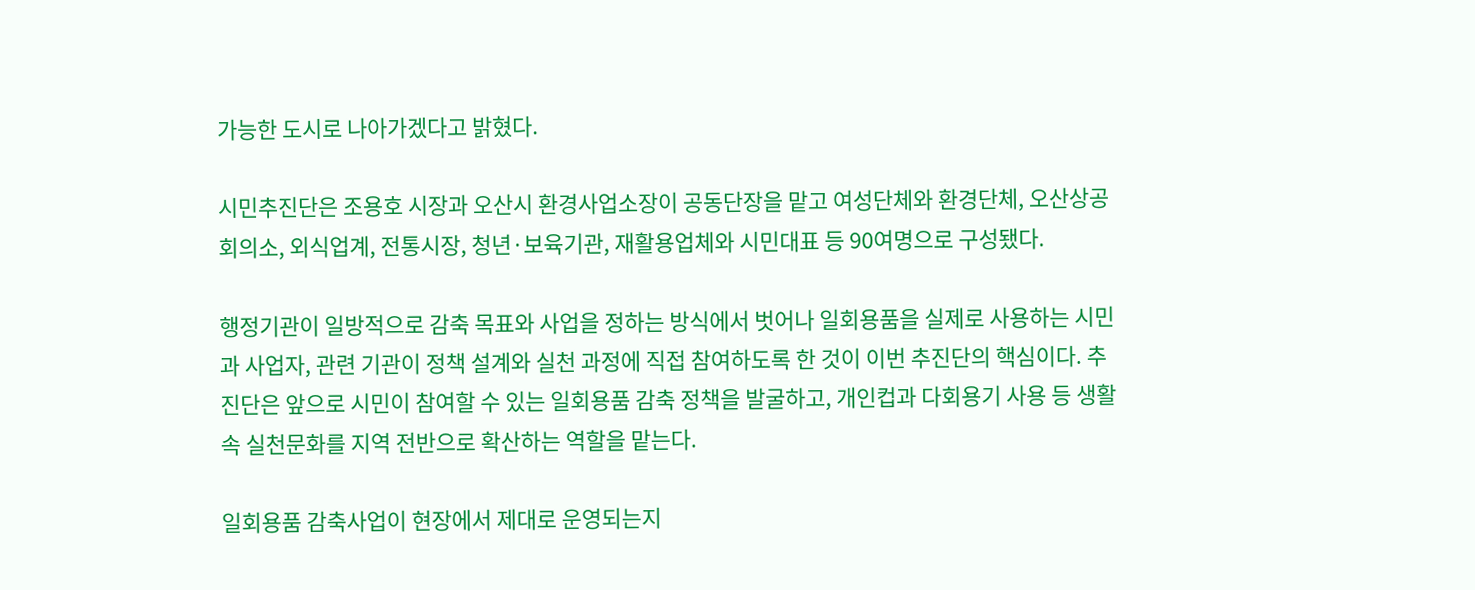가능한 도시로 나아가겠다고 밝혔다.

시민추진단은 조용호 시장과 오산시 환경사업소장이 공동단장을 맡고 여성단체와 환경단체, 오산상공회의소, 외식업계, 전통시장, 청년·보육기관, 재활용업체와 시민대표 등 90여명으로 구성됐다.

행정기관이 일방적으로 감축 목표와 사업을 정하는 방식에서 벗어나 일회용품을 실제로 사용하는 시민과 사업자, 관련 기관이 정책 설계와 실천 과정에 직접 참여하도록 한 것이 이번 추진단의 핵심이다. 추진단은 앞으로 시민이 참여할 수 있는 일회용품 감축 정책을 발굴하고, 개인컵과 다회용기 사용 등 생활 속 실천문화를 지역 전반으로 확산하는 역할을 맡는다.

일회용품 감축사업이 현장에서 제대로 운영되는지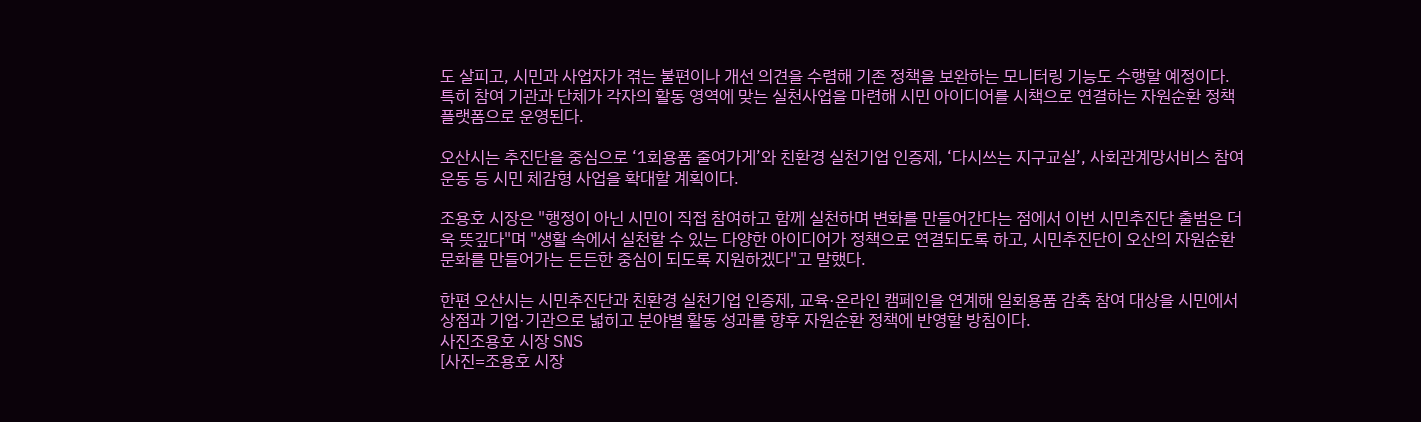도 살피고, 시민과 사업자가 겪는 불편이나 개선 의견을 수렴해 기존 정책을 보완하는 모니터링 기능도 수행할 예정이다. 특히 참여 기관과 단체가 각자의 활동 영역에 맞는 실천사업을 마련해 시민 아이디어를 시책으로 연결하는 자원순환 정책 플랫폼으로 운영된다.

오산시는 추진단을 중심으로 ‘1회용품 줄여가게’와 친환경 실천기업 인증제, ‘다시쓰는 지구교실’, 사회관계망서비스 참여 운동 등 시민 체감형 사업을 확대할 계획이다.

조용호 시장은 "행정이 아닌 시민이 직접 참여하고 함께 실천하며 변화를 만들어간다는 점에서 이번 시민추진단 출범은 더욱 뜻깊다"며 "생활 속에서 실천할 수 있는 다양한 아이디어가 정책으로 연결되도록 하고, 시민추진단이 오산의 자원순환 문화를 만들어가는 든든한 중심이 되도록 지원하겠다"고 말했다.

한편 오산시는 시민추진단과 친환경 실천기업 인증제, 교육·온라인 캠페인을 연계해 일회용품 감축 참여 대상을 시민에서 상점과 기업·기관으로 넓히고 분야별 활동 성과를 향후 자원순환 정책에 반영할 방침이다.
사진조용호 시장 SNS
[사진=조용호 시장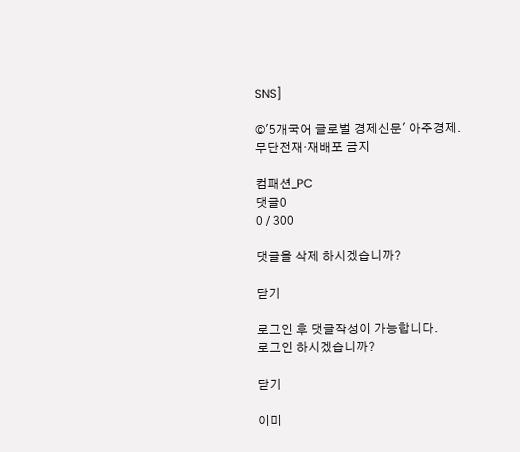SNS]

©'5개국어 글로벌 경제신문' 아주경제. 무단전재·재배포 금지

컴패션_PC
댓글0
0 / 300

댓글을 삭제 하시겠습니까?

닫기

로그인 후 댓글작성이 가능합니다.
로그인 하시겠습니까?

닫기

이미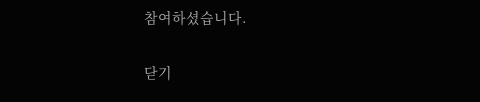참여하셨습니다.

닫기